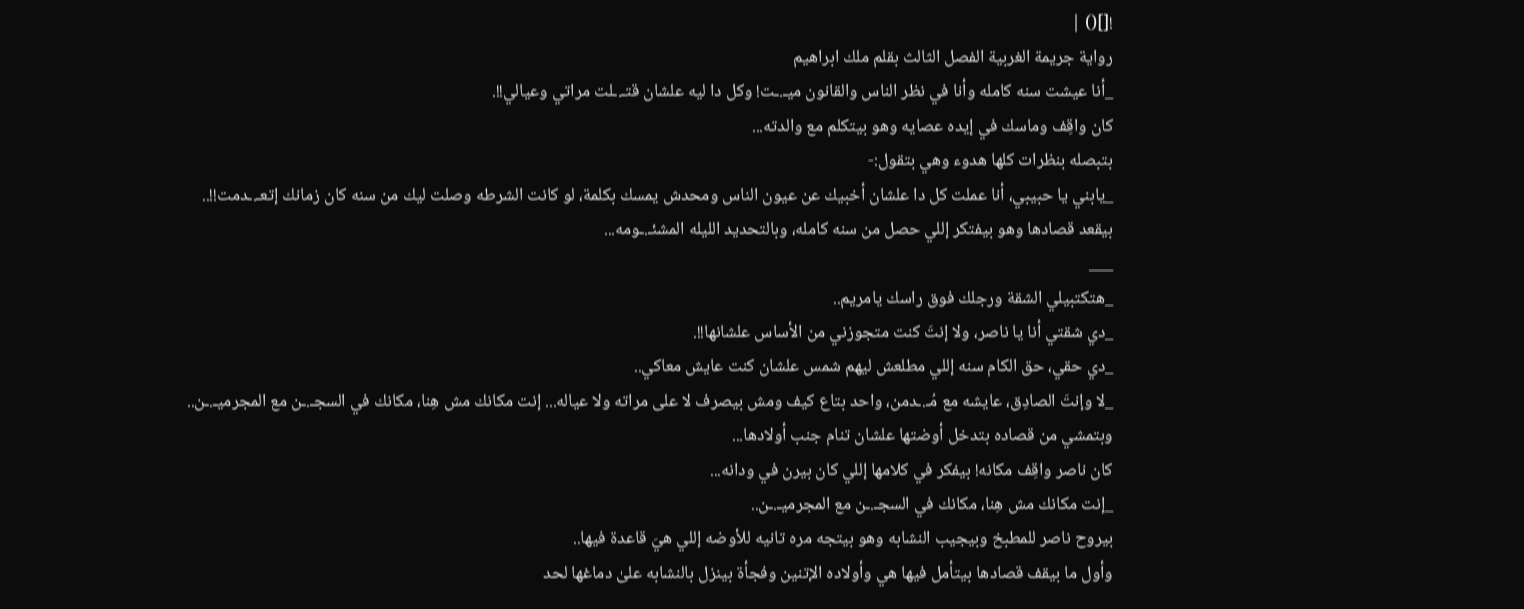![]() |
رواية جريمة الغربية الفصل الثالث بقلم ملك ابراهيم
_أنا عيشت سنه كامله وأنا في نظر الناس والقانون ميـ.ـت! وكل دا ليه علشان قتـ.ـلت مراتي وعيالي!!.
كان واقِف وماسك في إيده عصايه وهو بيتكلم مع والدته...
بتبصله بنظرات كلها هدوء وهي بتقول:-
_يابني يا حبيبي، أنا عملت كل دا علشان أخبيك عن عيون الناس ومحدش يمسك بكلمة، لو كانت الشرطه وصلت ليك من سنه كان زمانك إتعـ.ـدمت!!..
بيقعد قصادها وهو بيفتكر إللي حصل من سنه كامله، وبالتحديد الليله المشئـ.ـومه...
___
_هتكتبيلي الشقة ورجلك فوق راسك يامريم..
_دي شقتي أنا يا ناصر، ولا إنتَ كنت متجوزني من الأساس علشانها!!.
_دي حقي، حق الكام سنه إللي مطلعش ليهم شمس علشان كنت عايش معاكي..
_لا وإنتَ الصادِق، عايشه مع مُـ.ـدمن، واحد بتاع كيف ومش بيصرف لا على مراته ولا عياله... إنت مكانك مش هِنا، مكانك في السجـ.ـن مع المجرميـ.ـن..
وبتمشي من قصاده بتدخل أوضتها علشان تنام جنب أولادها...
كان ناصر واقِف مكانه! بيفكر في كلامها إللي كان بيرن في ودانه...
_إنت مكانك مش هِنا، مكانك في السجـ.ـن مع المجرميـ.ـن..
بيروح ناصر للمطبخ وبيجيب النشابه وهو بيتجه مره تانيه للأوضه إللي هيَ قاعدة فيها..
وأول ما بيقف قصادها بيتأمل فيها هي وأولاده الإتنين وفجأة بينزل بالنشابه علىٰ دماغها لحد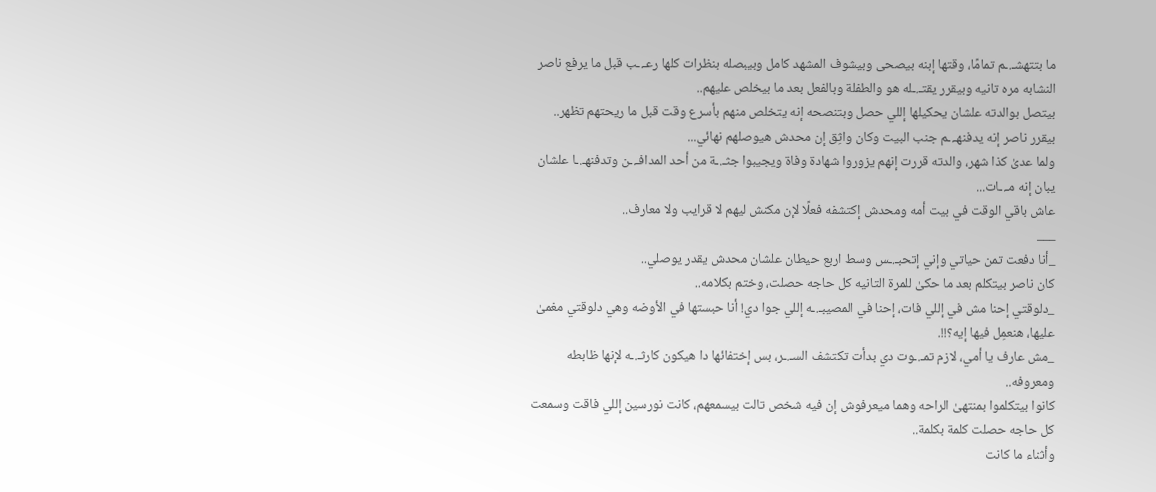ما بتتهشـ.ـم تمامًا، وقتها إبنه بيصحى وبيشوف المشهد كامل وبيبصله بنظرات كلها رعـ.ـب قبل ما يرفع ناصر النشابه مره تانيه وبيقرر يقتـ.ـله هو والطفلة وبالفعل بعد ما بيخلص عليهم..
بيتصل بوالدته علشان يحكيلها إللي حصل وبتنصحه إنه يتخلص منهم بأسرع وقت قبل ما ريحتهم تظهر..
بيقرر ناصر إنه يدفنهـ.ـم جنب البيت وكان واثِق إن محدش هيوصلهم نهائي...
ولما عدىٰ كذا شهر، والدته قررت إنهم يزوروا شهادة وفاة ويجيبوا جثـ.ـة من أحد المدافـ.ـن وتدفنهـ.ـا علشان يبان إنه مـ.ـات...
عاش باقي الوقت في بيت أمه ومحدش إكتشفه فعلًا لإن مكنش ليهم لا قرايب ولا معارف..
___
_أنا دفعت تمن حياتي وإني إتحبـ.ـس وسط اربع حيطان علشان محدش يقدر يوصلي..
كان ناصر بيتكلم بعد ما حكىٰ للمرة التانيه كل حاجه حصلت، وختم بكلامه..
_دلوقتي إحنا مش في إللي فات، إحنا في المصيبـ.ـه إللي جوا دي! أنا حبستها في الأوضه وهي دلوقتي مغمىٰ عليها، هنعمِل فيها إيه؟!!.
_مش عارف يا أمي، لازم تمـ.ـوت دي بدأت تكتشف السـ.ـر، بس إختفائها دا هيكون كارثـ.ـه لإنها ظابطه ومعروفه..
كانوا بيتكلموا بمنتهىٰ الراحه وهما ميعرفوش إن فيه شخص تالت بيسمعهم، كانت نورسين إللي فاقت وسمعت كل حاجه حصلت كلمة بكلمة..
وأثناء ما كانت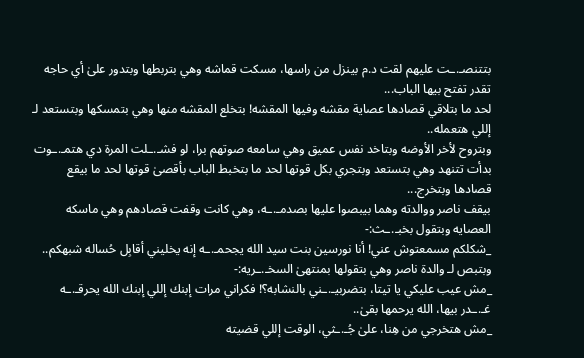بتتنصـ.ـت عليهم لقت د.م بينزل من راسها، مسكت قماشه وهي بتربطها وبتدور علىٰ أي حاجه تقدر تفتح بيها الباب...
لحد ما بتلاقي قصادها عصاية مقشه وفيها المقشه! بتخلع المقشه منها وهي بتمسكها وبتستعد لـ إللي هتعمله..
وبتروح لأخر الأوضه وبتاخد نفس عميق وهي سامعه صوتهم برا، لو فشـ.ـلت المرة دي هتمـ.ـوت بدأت تتنهد وهي بتستعد وبتجري بكل قوتها لحد ما بتخبط الباب بأقصىٰ قوتها لحد ما بيقع قصادها وبتخرج...
بيقف ناصر ووالدته وهما بيبصوا عليها بصدمـ.ـه، وهي كانت وقفت قصادهم وهي ماسكه العصايه وبتقول بخبـ.ـث:-
_شكلكم مسمعتوش عني! أنا نورسين بنت سيد الله يجحمـ.ـه إنه يخليني أقابِل حُساله شبهكم..
وبتبص لـ والدة ناصر وهي بتقولها بمنتهىٰ السخـ.ـريه:-
_مش عيب عليكي يا تيتا، بتضربيـ.ـني بالنشابه؟! فكراني مرات إبنك إللي إبنك الله يحرقـ.ـه غـ.ـدر بيها، الله يرحمها بقىٰ..
_مش هتخرجي من هِنا، علىٰ جُـ.ـثي، الوقت إللي قضيته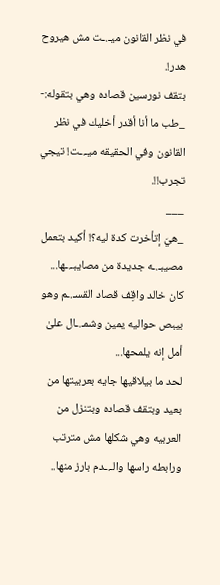في نظر القانون ميـ.ـت مش هيروح هدر!.
بتقف نورسين قصاده وهي بتقوله:-
_طب ما أنا أقدر أخليك في نظر القانون وفي الحقيقه ميـ.ـت! تيجي تجرب!!.
___
_هيَ إتأخرت كدة ليه؟! أكيد بتعمل مصيبـ.ـه جديدة من مصايبـ.ـها...
كان خالد واقِف قصاد القسـ.ـم وهو بيبص حواليه يمين وشمـ.ـال علىٰ أمل إنه يلمحها...
لحد ما بيلاقيها جايه بعربيتها من بعيد وبتقف قصاده وبتنزل من العربيه وهي شكلها مش مترتب ورابطه راسها والـ.ـدم بارز منها..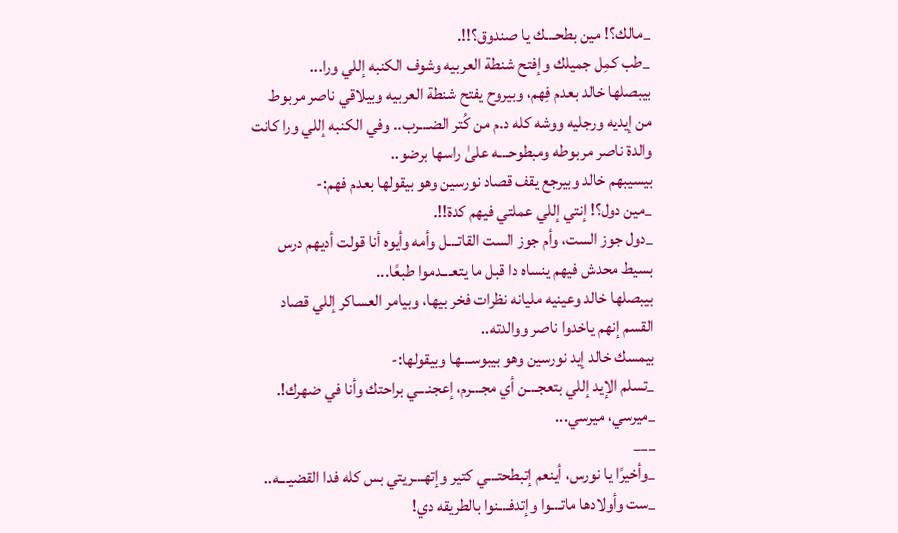_مالك؟! مين بطحـ.ـك يا صندوق؟!!.
_طب كمِل جميلك وإفتح شنطة العربيه وشوف الكنبه إللي ورا...
بيبصلها خالد بعدم فِهم، وبيروح يفتح شنطة العربيه وبيلاقي ناصر مربوط من إيديه ورجليه ووشه كله د.م من كُتر الضـ.ـرب.. وفي الكنبه إللي ورا كانت والدة ناصر مربوطه ومبطوحـ.ـه علىٰ راسها برضو..
بيسيبهم خالد وبيرجع يقف قصاد نورسين وهو بيقولها بعدم فهم:-
_مين دول؟! إنتي إللي عملتي فيهم كدة!!.
_دول جوز الست، وأم جوز الست القاتـ.ـل وأمه وأيوه أنا قولت أديهم درس بسيط محدش فيهم ينساه دا قبل ما يتعـ.ـدموا طبعًا...
بيبصلها خالد وعينيه مليانه نظرات فخر بيها، وبيامر العساكر إللي قصاد القسم إنهم ياخدوا ناصر ووالدته..
بيمسك خالد إيد نورسين وهو بيبوسـ.ـها وبيقولها:-
_تسلم الإيد إللي بتعجـ.ـن أي مجـ.ـرم، إعجنـ.ـي براحتك وأنا في ضهرك!.
_ميرسي، ميرسي...
___
_وأخيرًا يا نورس، أينعم إتبطحتـ.ـي كتير وإتهـ.ـريتي بس كله فدا القضيـ.ـه..
_ست وأولادها ماتـ.ـوا وإتدفـ.ـنوا بالطريقه دي!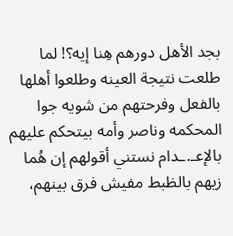بجد الأهل دورهم هِنا إيه؟! لما طلعت نتيجة العينه وطلعوا أهلها بالفعل وفرحتهم من شويه جوا المحكمه وناصر وأمه بيتحكم عليهم بالإعـ.ـدام نستني أقولهم إن هُما زيهم بالظبط مفيش فرق بينهم،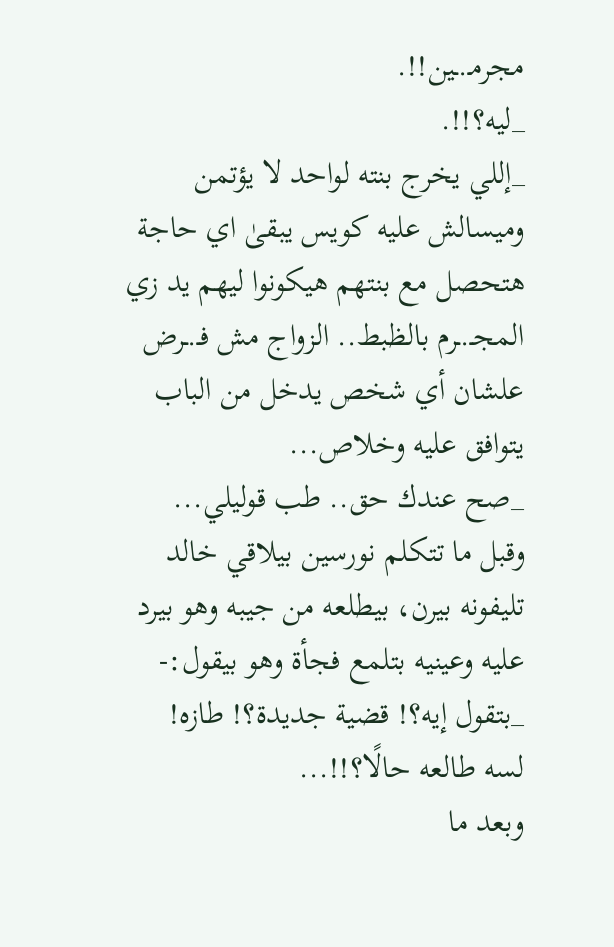مجرمـ.ـين!!.
_ليه؟!!.
_إللي يخرج بنته لواحد لا يؤتمن وميسالش عليه كويس يبقىٰ اي حاجة هتحصل مع بنتهم هيكونوا ليهم يد زي المجـ.ـرم بالظبط.. الزواج مش فـ.ـرض علشان أي شخص يدخل من الباب يتوافق عليه وخلاص...
_صح عندك حق.. طب قوليلي...
وقبل ما تتكلم نورسين بيلاقي خالد تليفونه بيرن، بيطلعه من جيبه وهو بيرد عليه وعينيه بتلمع فجأة وهو بيقول:-
_بتقول إيه؟! قضية جديدة؟! طازه! لسه طالعه حالًا؟!!...
وبعد ما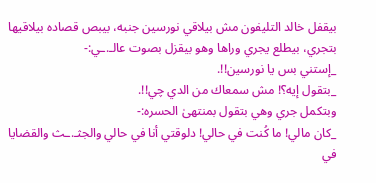بيقفل خالد التليفون مش بيلاقي نورسين جنبه، بيبص قصاده بيلاقيها بتجري، بيطلع يجري وراها وهو بيقزل بصوت عالـ.ـي:-
_إستني بس يا نورسين!!.
_بتقول إيه؟! مش سمعاك من الدي چي!!.
وبتكمل جري وهي بتقول بمنتهىٰ الحسره:-
_كان مالي! ما كُنت في حالي! دلوقتي أنا في حالي والجثـ.ـث والقضايا في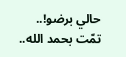حالي برضو!..
تمّت بحمد الله..